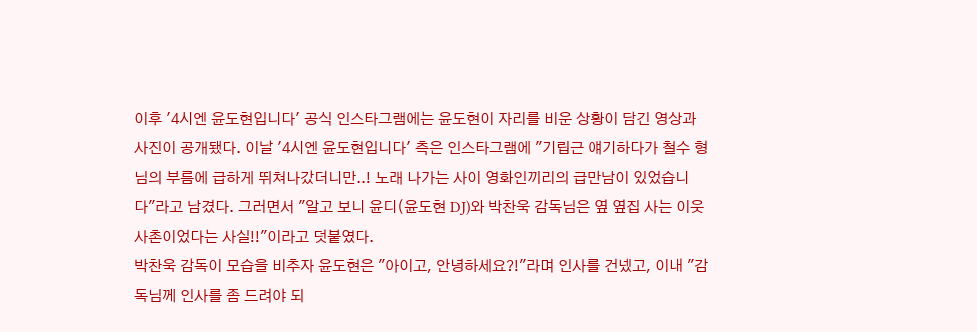이후 '4시엔 윤도현입니다' 공식 인스타그램에는 윤도현이 자리를 비운 상황이 담긴 영상과 사진이 공개됐다. 이날 '4시엔 윤도현입니다' 측은 인스타그램에 "기립근 얘기하다가 철수 형님의 부름에 급하게 뛰쳐나갔더니만..! 노래 나가는 사이 영화인끼리의 급만남이 있었습니다"라고 남겼다. 그러면서 "알고 보니 윤디(윤도현 DJ)와 박찬욱 감독님은 옆 옆집 사는 이웃사촌이었다는 사실!!"이라고 덧붙였다.
박찬욱 감독이 모습을 비추자 윤도현은 "아이고, 안녕하세요?!"라며 인사를 건넸고, 이내 "감독님께 인사를 좀 드려야 되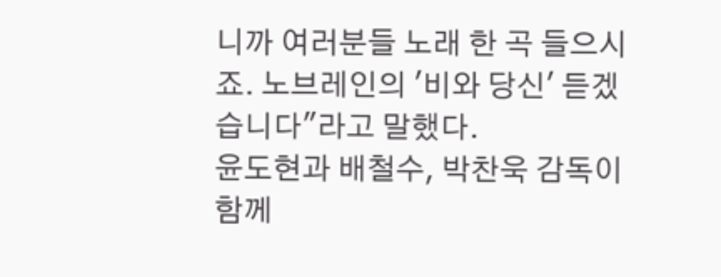니까 여러분들 노래 한 곡 들으시죠. 노브레인의 '비와 당신' 듣겠습니다"라고 말했다.
윤도현과 배철수, 박찬욱 감독이 함께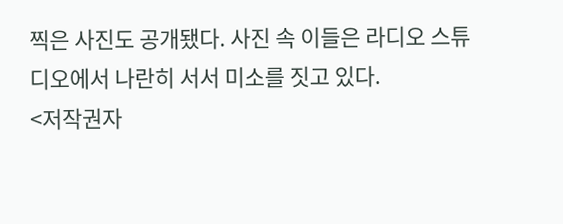찍은 사진도 공개됐다. 사진 속 이들은 라디오 스튜디오에서 나란히 서서 미소를 짓고 있다.
<저작권자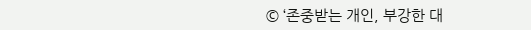© ‘존중받는 개인, 부강한 대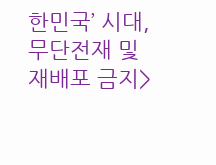한민국’ 시대, 무단전재 및 재배포 금지>